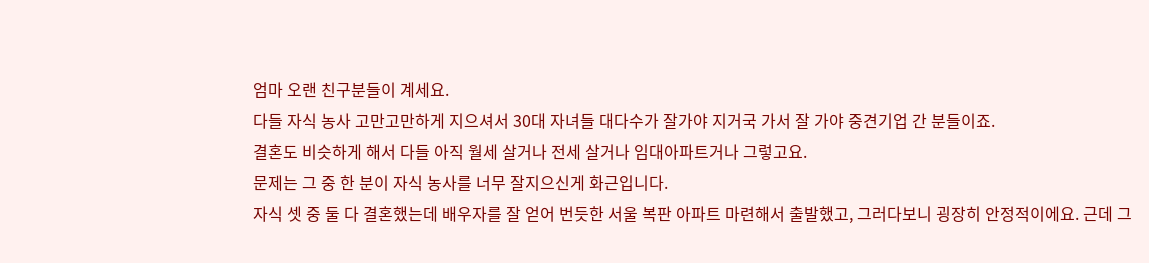엄마 오랜 친구분들이 계세요.
다들 자식 농사 고만고만하게 지으셔서 30대 자녀들 대다수가 잘가야 지거국 가서 잘 가야 중견기업 간 분들이죠.
결혼도 비슷하게 해서 다들 아직 월세 살거나 전세 살거나 임대아파트거나 그렇고요.
문제는 그 중 한 분이 자식 농사를 너무 잘지으신게 화근입니다.
자식 셋 중 둘 다 결혼했는데 배우자를 잘 얻어 번듯한 서울 복판 아파트 마련해서 출발했고, 그러다보니 굉장히 안정적이에요. 근데 그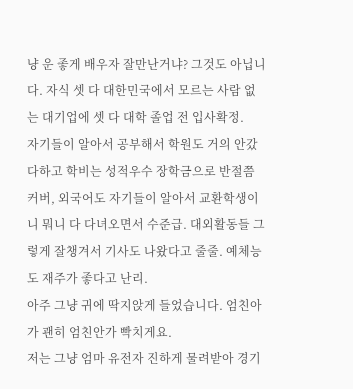냥 운 좋게 배우자 잘만난거냐? 그것도 아닙니다. 자식 셋 다 대한민국에서 모르는 사람 없는 대기업에 셋 다 대학 졸업 전 입사확정.
자기들이 알아서 공부해서 학원도 거의 안갔다하고 학비는 성적우수 장학금으로 반절쯤 커버, 외국어도 자기들이 알아서 교환학생이니 뭐니 다 다녀오면서 수준급. 대외활동들 그렇게 잘챙겨서 기사도 나왔다고 줄줄. 예체능도 재주가 좋다고 난리.
아주 그냥 귀에 딱지앉게 들었습니다. 엄친아가 괜히 엄친안가 빡치게요.
저는 그냥 엄마 유전자 진하게 물려받아 경기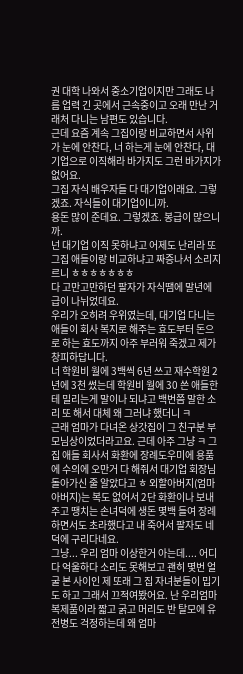권 대학 나와서 중소기업이지만 그래도 나름 업력 긴 곳에서 근속중이고 오래 만난 거래처 다니는 남편도 있습니다.
근데 요즘 계속 그집이랑 비교하면서 사위가 눈에 안찬다, 너 하는게 눈에 안찬다, 대기업으로 이직해라 바가지도 그런 바가지가 없어요.
그집 자식 배우자들 다 대기업이래요. 그렇겠죠. 자식들이 대기업이니까.
용돈 많이 준데요. 그렇겠죠. 봉급이 많으니까.
넌 대기업 이직 못하냐고 어제도 난리라 또 그집 애들이랑 비교하냐고 짜증나서 소리지르니 ㅎㅎㅎㅎㅎㅎㅎ
다 고만고만하던 팔자가 자식땜에 말년에 급이 나뉘었데요.
우리가 오히려 우위였는데, 대기업 다니는 애들이 회사 복지로 해주는 효도부터 돈으로 하는 효도까지 아주 부러워 죽겠고 제가 창피하답니다.
너 학원비 월에 3백씩 6년 쓰고 재수학원 2년에 3천 썼는데 학원비 월에 30 쓴 애들한테 밀리는게 말이나 되냐고 백번쯤 말한 소리 또 해서 대체 왜 그러냐 했더니 ㅋ
근래 엄마가 다녀온 상갓집이 그 친구분 부모님상이었더라고요. 근데 아주 그냥 ㅋ 그집 애들 회사서 화환에 장례도우미에 용품에 수의에 오만거 다 해줘서 대기업 회장님 돌아가신 줄 알았다고 ㅎ 외할아버지(엄마 아버지)는 복도 없어서 2단 화환이나 보내주고 땡치는 손녀덕에 생돈 몇백 들여 장례하면서도 초라했다고 내 죽어서 팔자도 네덕에 구리다네요.
그냥... 우리 엄마 이상한거 아는데.... 어디다 억울하다 소리도 못해보고 괜히 몇번 얼굴 본 사이인 제 또래 그 집 자녀분들이 밉기도 하고 그래서 끄적여봤어요. 난 우리엄마 복제품이라 짧고 굵고 머리도 반 탈모에 유전병도 걱정하는데 왜 엄마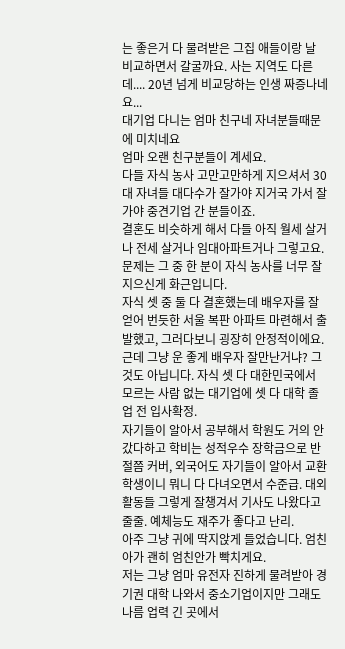는 좋은거 다 물려받은 그집 애들이랑 날 비교하면서 갈굴까요. 사는 지역도 다른데.... 20년 넘게 비교당하는 인생 짜증나네요...
대기업 다니는 엄마 친구네 자녀분들때문에 미치네요
엄마 오랜 친구분들이 계세요.
다들 자식 농사 고만고만하게 지으셔서 30대 자녀들 대다수가 잘가야 지거국 가서 잘 가야 중견기업 간 분들이죠.
결혼도 비슷하게 해서 다들 아직 월세 살거나 전세 살거나 임대아파트거나 그렇고요.
문제는 그 중 한 분이 자식 농사를 너무 잘지으신게 화근입니다.
자식 셋 중 둘 다 결혼했는데 배우자를 잘 얻어 번듯한 서울 복판 아파트 마련해서 출발했고, 그러다보니 굉장히 안정적이에요. 근데 그냥 운 좋게 배우자 잘만난거냐? 그것도 아닙니다. 자식 셋 다 대한민국에서 모르는 사람 없는 대기업에 셋 다 대학 졸업 전 입사확정.
자기들이 알아서 공부해서 학원도 거의 안갔다하고 학비는 성적우수 장학금으로 반절쯤 커버, 외국어도 자기들이 알아서 교환학생이니 뭐니 다 다녀오면서 수준급. 대외활동들 그렇게 잘챙겨서 기사도 나왔다고 줄줄. 예체능도 재주가 좋다고 난리.
아주 그냥 귀에 딱지앉게 들었습니다. 엄친아가 괜히 엄친안가 빡치게요.
저는 그냥 엄마 유전자 진하게 물려받아 경기권 대학 나와서 중소기업이지만 그래도 나름 업력 긴 곳에서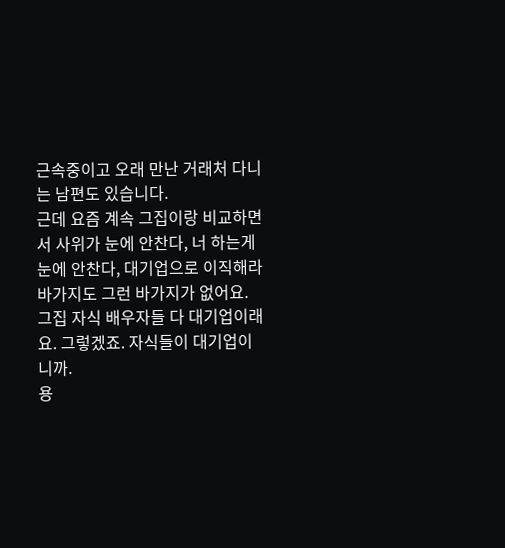근속중이고 오래 만난 거래처 다니는 남편도 있습니다.
근데 요즘 계속 그집이랑 비교하면서 사위가 눈에 안찬다, 너 하는게 눈에 안찬다, 대기업으로 이직해라 바가지도 그런 바가지가 없어요.
그집 자식 배우자들 다 대기업이래요. 그렇겠죠. 자식들이 대기업이니까.
용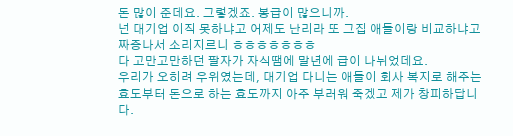돈 많이 준데요. 그렇겠죠. 봉급이 많으니까.
넌 대기업 이직 못하냐고 어제도 난리라 또 그집 애들이랑 비교하냐고 짜증나서 소리지르니 ㅎㅎㅎㅎㅎㅎㅎ
다 고만고만하던 팔자가 자식땜에 말년에 급이 나뉘었데요.
우리가 오히려 우위였는데, 대기업 다니는 애들이 회사 복지로 해주는 효도부터 돈으로 하는 효도까지 아주 부러워 죽겠고 제가 창피하답니다.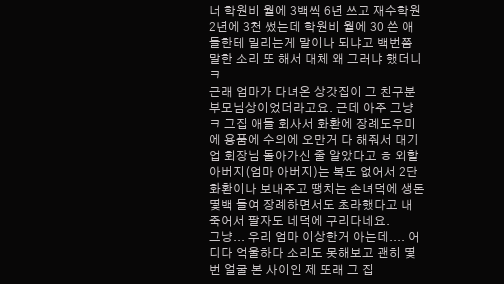너 학원비 월에 3백씩 6년 쓰고 재수학원 2년에 3천 썼는데 학원비 월에 30 쓴 애들한테 밀리는게 말이나 되냐고 백번쯤 말한 소리 또 해서 대체 왜 그러냐 했더니 ㅋ
근래 엄마가 다녀온 상갓집이 그 친구분 부모님상이었더라고요. 근데 아주 그냥 ㅋ 그집 애들 회사서 화환에 장례도우미에 용품에 수의에 오만거 다 해줘서 대기업 회장님 돌아가신 줄 알았다고 ㅎ 외할아버지(엄마 아버지)는 복도 없어서 2단 화환이나 보내주고 땡치는 손녀덕에 생돈 몇백 들여 장례하면서도 초라했다고 내 죽어서 팔자도 네덕에 구리다네요.
그냥... 우리 엄마 이상한거 아는데.... 어디다 억울하다 소리도 못해보고 괜히 몇번 얼굴 본 사이인 제 또래 그 집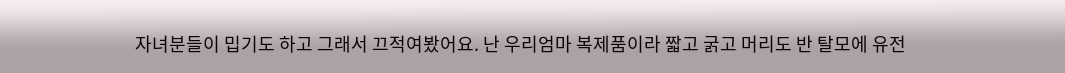자녀분들이 밉기도 하고 그래서 끄적여봤어요. 난 우리엄마 복제품이라 짧고 굵고 머리도 반 탈모에 유전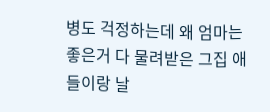병도 걱정하는데 왜 엄마는 좋은거 다 물려받은 그집 애들이랑 날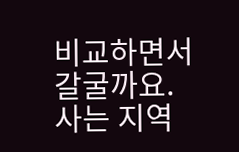비교하면서 갈굴까요. 사는 지역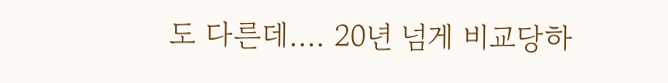도 다른데.... 20년 넘게 비교당하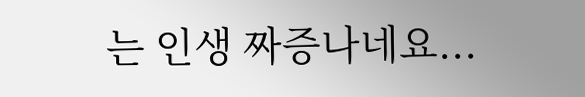는 인생 짜증나네요...